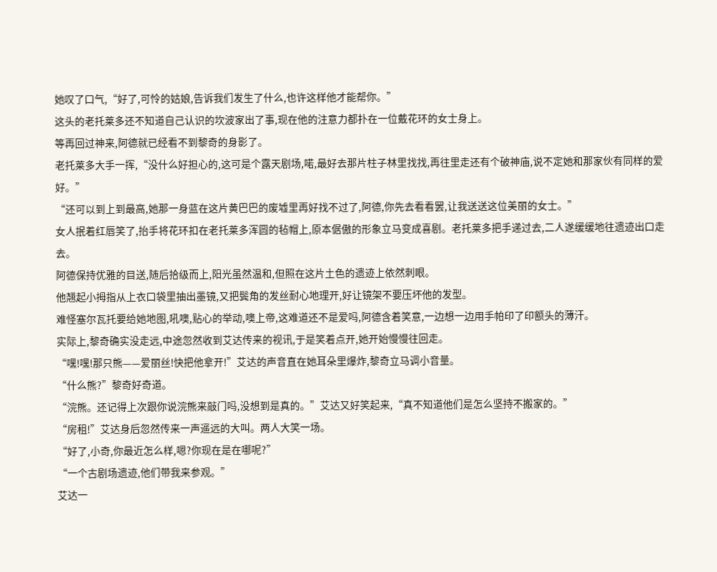她叹了口气,“好了,可怜的姑娘,告诉我们发生了什么,也许这样他才能帮你。”
这头的老托莱多还不知道自己认识的坎波家出了事,现在他的注意力都扑在一位戴花环的女士身上。
等再回过神来,阿德就已经看不到黎奇的身影了。
老托莱多大手一挥,“没什么好担心的,这可是个露天剧场,喏,最好去那片柱子林里找找,再往里走还有个破神庙,说不定她和那家伙有同样的爱好。”
“还可以到上到最高,她那一身蓝在这片黄巴巴的废墟里再好找不过了,阿德,你先去看看罢,让我送送这位美丽的女士。”
女人抿着红唇笑了,抬手将花环扣在老托莱多浑圆的毡帽上,原本倨傲的形象立马变成喜剧。老托莱多把手递过去,二人遂缓缓地往遗迹出口走去。
阿德保持优雅的目送,随后拾级而上,阳光虽然温和,但照在这片土色的遗迹上依然刺眼。
他翘起小拇指从上衣口袋里抽出墨镜,又把鬓角的发丝耐心地理开,好让镜架不要压坏他的发型。
难怪塞尔瓦托要给她地图,吼噢,贴心的举动,噢上帝,这难道还不是爱吗,阿德含着笑意,一边想一边用手帕印了印额头的薄汗。
实际上,黎奇确实没走远,中途忽然收到艾达传来的视讯,于是笑着点开,她开始慢慢往回走。
“嘿!嘿!那只熊——爱丽丝!快把他拿开!”艾达的声音直在她耳朵里爆炸,黎奇立马调小音量。
“什么熊?”黎奇好奇道。
“浣熊。还记得上次跟你说浣熊来敲门吗,没想到是真的。”艾达又好笑起来,“真不知道他们是怎么坚持不搬家的。”
“房租!”艾达身后忽然传来一声遥远的大叫。两人大笑一场。
“好了,小奇,你最近怎么样,嗯?你现在是在哪呢?”
“一个古剧场遗迹,他们带我来参观。”
艾达一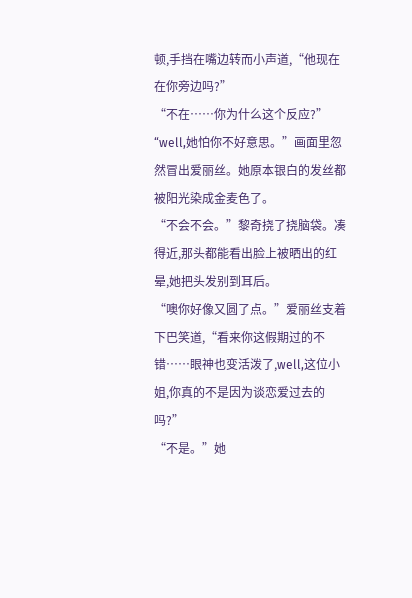顿,手挡在嘴边转而小声道,“他现在在你旁边吗?”
“不在……你为什么这个反应?”
“well,她怕你不好意思。”画面里忽然冒出爱丽丝。她原本银白的发丝都被阳光染成金麦色了。
“不会不会。”黎奇挠了挠脑袋。凑得近,那头都能看出脸上被晒出的红晕,她把头发别到耳后。
“噢你好像又圆了点。”爱丽丝支着下巴笑道,“看来你这假期过的不错……眼神也变活泼了,well,这位小姐,你真的不是因为谈恋爱过去的吗?”
“不是。”她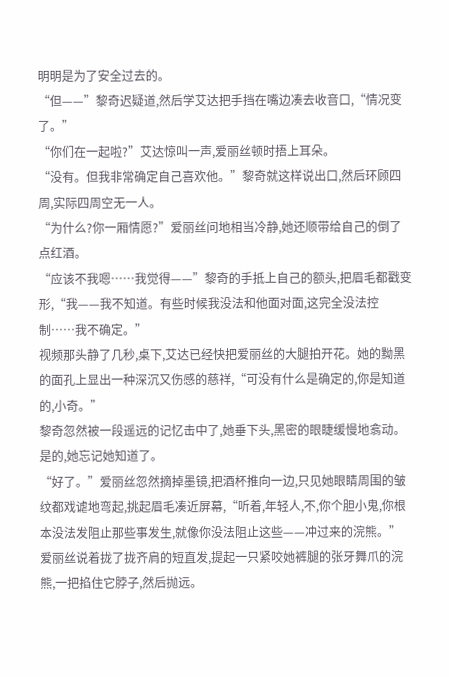明明是为了安全过去的。
“但——”黎奇迟疑道,然后学艾达把手挡在嘴边凑去收音口,“情况变了。”
“你们在一起啦?”艾达惊叫一声,爱丽丝顿时捂上耳朵。
“没有。但我非常确定自己喜欢他。”黎奇就这样说出口,然后环顾四周,实际四周空无一人。
“为什么?你一厢情愿?”爱丽丝问地相当冷静,她还顺带给自己的倒了点红酒。
“应该不我嗯……我觉得——”黎奇的手抵上自己的额头,把眉毛都戳变形,“我——我不知道。有些时候我没法和他面对面,这完全没法控制……我不确定。”
视频那头静了几秒,桌下,艾达已经快把爱丽丝的大腿拍开花。她的黝黑的面孔上显出一种深沉又伤感的慈祥,“可没有什么是确定的,你是知道的,小奇。”
黎奇忽然被一段遥远的记忆击中了,她垂下头,黑密的眼睫缓慢地翕动。是的,她忘记她知道了。
“好了。”爱丽丝忽然摘掉墨镜,把酒杯推向一边,只见她眼睛周围的皱纹都戏谑地弯起,挑起眉毛凑近屏幕,“听着,年轻人,不,你个胆小鬼,你根本没法发阻止那些事发生,就像你没法阻止这些——冲过来的浣熊。”
爱丽丝说着拢了拢齐肩的短直发,提起一只紧咬她裤腿的张牙舞爪的浣熊,一把掐住它脖子,然后抛远。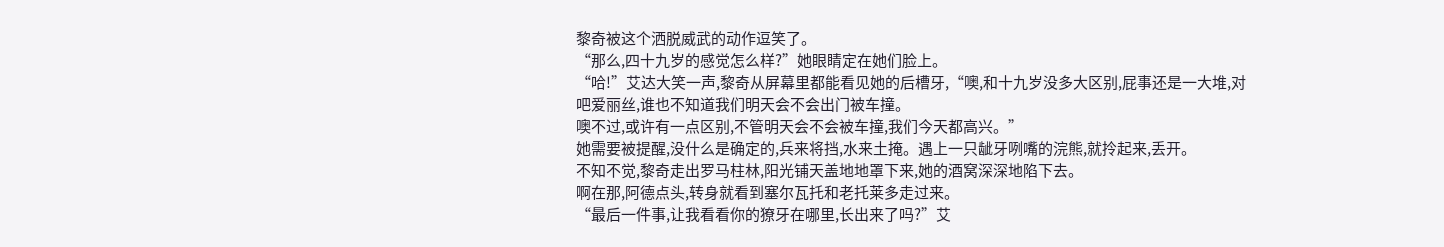黎奇被这个洒脱威武的动作逗笑了。
“那么,四十九岁的感觉怎么样?”她眼睛定在她们脸上。
“哈!”艾达大笑一声,黎奇从屏幕里都能看见她的后槽牙,“噢,和十九岁没多大区别,屁事还是一大堆,对吧爱丽丝,谁也不知道我们明天会不会出门被车撞。
噢不过,或许有一点区别,不管明天会不会被车撞,我们今天都高兴。”
她需要被提醒,没什么是确定的,兵来将挡,水来土掩。遇上一只龇牙咧嘴的浣熊,就拎起来,丢开。
不知不觉,黎奇走出罗马柱林,阳光铺天盖地地罩下来,她的酒窝深深地陷下去。
啊在那,阿德点头,转身就看到塞尔瓦托和老托莱多走过来。
“最后一件事,让我看看你的獠牙在哪里,长出来了吗?”艾